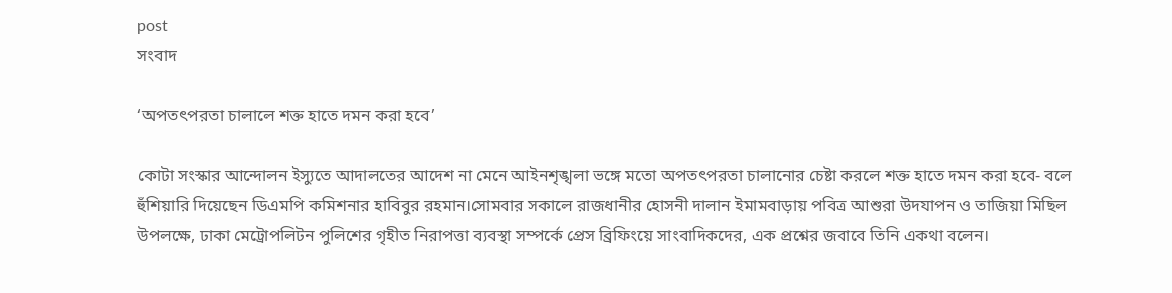post
সংবাদ

‘অপতৎপরতা চালালে শক্ত হাতে দমন করা হবে’

কোটা সংস্কার আন্দোলন ইস্যুতে আদালতের আদেশ না মেনে আইনশৃঙ্খলা ভঙ্গে মতো অপতৎপরতা চালানোর চেষ্টা করলে শক্ত হাতে দমন করা হবে- বলে হুঁশিয়ারি দিয়েছেন ডিএমপি কমিশনার হাবিবুর রহমান।সোমবার সকালে রাজধানীর হোসনী দালান ইমামবাড়ায় পবিত্র আশুরা উদযাপন ও তাজিয়া মিছিল উপলক্ষে, ঢাকা মেট্রোপলিটন পুলিশের গৃহীত নিরাপত্তা ব্যবস্থা সম্পর্কে প্রেস ব্রিফিংয়ে সাংবাদিকদের, এক প্রশ্নের জবাবে তিনি একথা বলেন।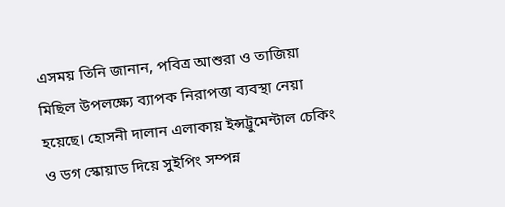এসময় তিনি জানান, পবিত্র আশুরা ও তাজিয়া মিছিল উপলক্ষ্যে ব্যাপক নিরাপত্তা ব্যবস্থা নেয়া হয়েছে। হোসনী দালান এলাকায় ইন্সট্রুমেন্টাল চেকিং ও ডগ স্কোয়াড দিয়ে সুইপিং সম্পন্ন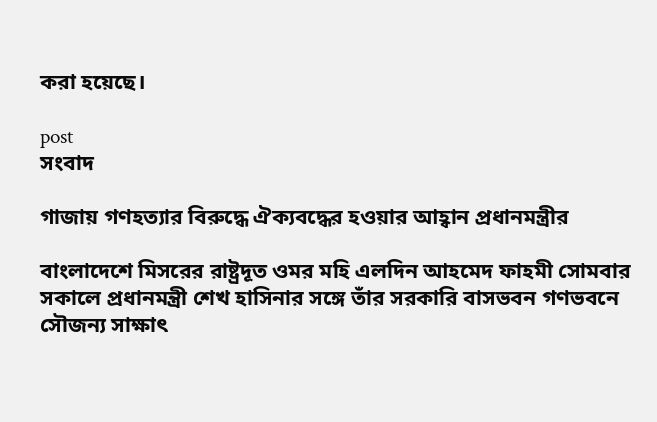করা হয়েছে।

post
সংবাদ

গাজায় গণহত্যার বিরুদ্ধে ঐক্যবদ্ধের হওয়ার আহ্বান প্রধানমন্ত্রীর

বাংলাদেশে মিসরের রাষ্ট্রদূত ওমর মহি এলদিন আহমেদ ফাহমী সোমবার সকালে প্রধানমন্ত্রী শেখ হাসিনার সঙ্গে তাঁর সরকারি বাসভবন গণভবনে সৌজন্য সাক্ষাৎ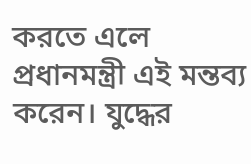করতে এলে প্রধানমন্ত্রী এই মন্তব্য করেন। যুদ্ধের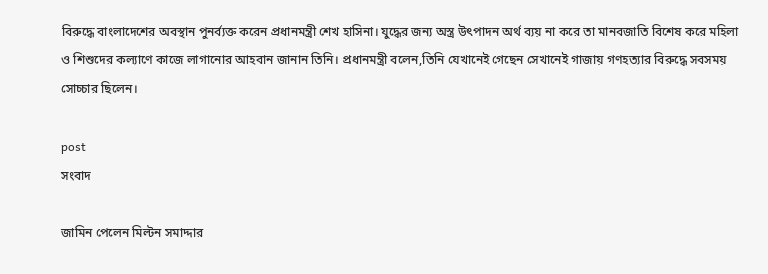বিরুদ্ধে বাংলাদেশের অবস্থান পুনর্ব্যক্ত করেন প্রধানমন্ত্রী শেখ হাসিনা। যুদ্ধের জন্য অস্ত্র উৎপাদন অর্থ ব্যয় না করে তা মানবজাতি বিশেষ করে মহিলা ও শিশুদের কল্যাণে কাজে লাগানোর আহবান জানান তিনি। প্রধানমন্ত্রী বলেন,তিনি যেখানেই গেছেন সেখানেই গাজায় গণহত্যার বিরুদ্ধে সবসময় সোচ্চার ছিলেন।

post
সংবাদ

জামিন পেলেন মিল্টন সমাদ্দার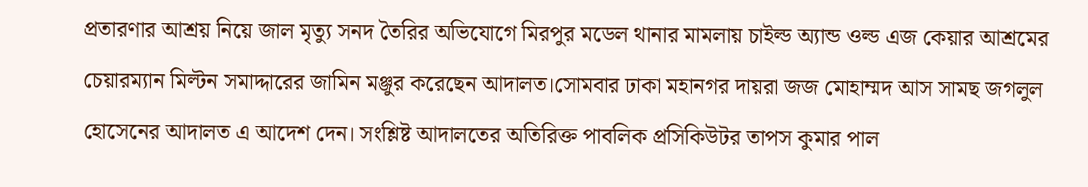প্রতারণার আশ্রয় নিয়ে জাল মৃত্যু সনদ তৈরির অভিযোগে মিরপুর মডেল থানার মামলায় চাইল্ড অ্যান্ড ওল্ড এজ কেয়ার আশ্রমের চেয়ারম্যান মিল্টন সমাদ্দারের জামিন মঞ্জুর করেছেন আদালত।সোমবার ঢাকা মহানগর দায়রা জজ মোহাম্মদ আস সামছ জগলুল হোসেনের আদালত এ আদেশ দেন। সংশ্লিষ্ট আদালতের অতিরিক্ত পাবলিক প্রসিকিউটর তাপস কুমার পাল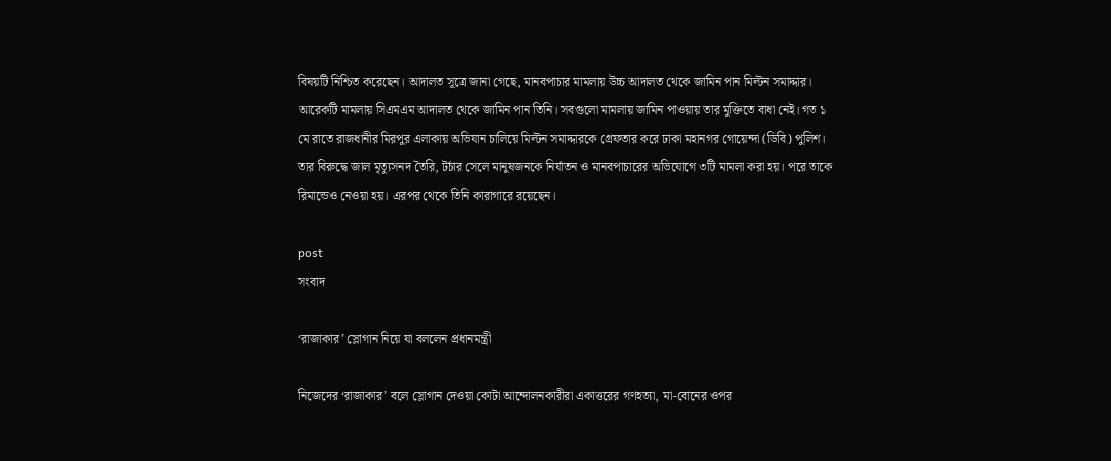বিষয়টি নিশ্চিত করেছেন। আদালত সূত্রে জানা গেছে, মানবপাচার মামলায় উচ্চ আদালত থেকে জামিন পান মিল্টন সমাদ্দার। আরেকটি মামলায় সিএমএম আদালত থেকে জামিন পান তিনি। সবগুলো মামলায় জামিন পাওয়ায় তার মুক্তিতে বাধা নেই। গত ১ মে রাতে রাজধানীর মিরপুর এলাকায় অভিযান চালিয়ে মিল্টন সমাদ্দারকে গ্রেফতার করে ঢাকা মহানগর গোয়েন্দা (ডিবি) পুলিশ। তার বিরুদ্ধে জাল মৃত্যুসনদ তৈরি, টর্চার সেলে মানুষজনকে নির্যাতন ও মানবপাচারের অভিযোগে ৩টি মামলা করা হয়। পরে তাকে রিমান্ডেও নেওয়া হয়। এরপর থেকে তিনি কারাগারে রয়েছেন।

post
সংবাদ

‘রাজাকার’ স্লোগান নিয়ে যা বললেন প্রধানমন্ত্রী

নিজেদের ‘রাজাকার’ বলে স্লোগান দেওয়া কোটা আন্দোলনকারীরা একাত্তরের গণহত্যা, মা-বোনের ওপর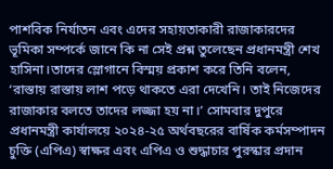পাশবিক নির্যাতন এবং এদের সহায়তাকারী রাজাকারদের ভূমিকা সম্পর্কে জানে কি না সেই প্রশ্ন তুলেছেন প্রধানমন্ত্রী শেখ হাসিনা।তাদের স্লোগানে বিস্ময় প্রকাশ করে তিনি বলেন, ‘রাস্তায় রাস্তায় লাশ পড়ে থাকতে এরা দেখেনি। তাই নিজেদের রাজাকার বলতে তাদের লজ্জা হয় না।’ সোমবার দুপুরে প্রধানমন্ত্রী কার্যালয়ে ২০২৪-২৫ অর্থবছরের বার্ষিক কর্মসম্পাদন চুক্তি (এপিএ) স্বাক্ষর এবং এপিএ ও শুদ্ধাচার পুরস্কার প্রদান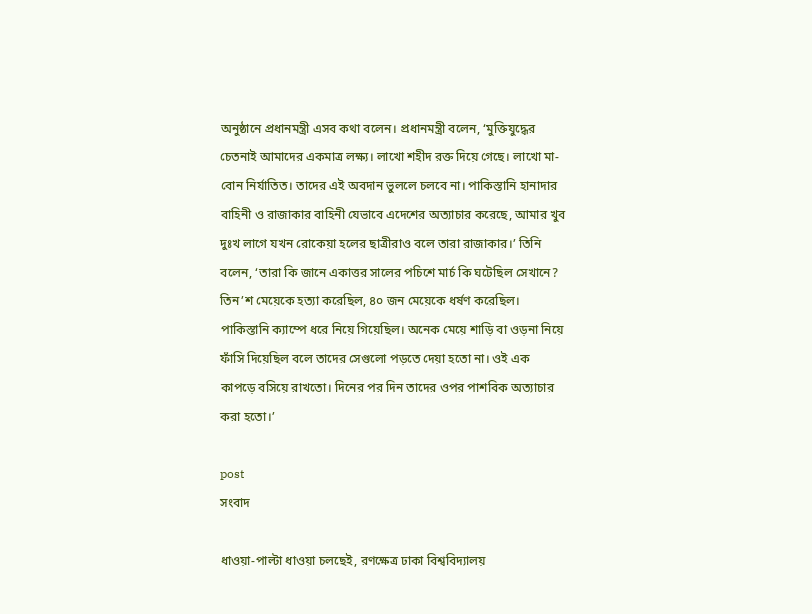অনুষ্ঠানে প্রধানমন্ত্রী এসব কথা বলেন। প্রধানমন্ত্রী বলেন, ‘মুক্তিযুদ্ধের চেতনাই আমাদের একমাত্র লক্ষ্য। লাখো শহীদ রক্ত দিয়ে গেছে। লাখো মা-বোন নির্যাতিত। তাদের এই অবদান ভুললে চলবে না। পাকিস্তানি হানাদার বাহিনী ও রাজাকার বাহিনী যেভাবে এদেশের অত্যাচার করেছে, আমার খুব দুঃখ লাগে যখন রোকেয়া হলের ছাত্রীরাও বলে তারা রাজাকার।’ তিনি বলেন, ‘তারা কি জানে একাত্তর সালের পচিশে মার্চ কি ঘটেছিল সেখানে? তিন’শ মেয়েকে হত্যা করেছিল, ৪০ জন মেয়েকে ধর্ষণ করেছিল। পাকিস্তানি ক্যাম্পে ধরে নিয়ে গিয়েছিল। অনেক মেয়ে শাড়ি বা ওড়না নিয়ে ফাঁসি দিয়েছিল বলে তাদের সেগুলো পড়তে দেয়া হতো না। ওই এক কাপড়ে বসিয়ে রাখতো। দিনের পর দিন তাদের ওপর পাশবিক অত্যাচার করা হতো।’

post
সংবাদ

ধাওয়া-পাল্টা ধাওয়া চলছেই, রণক্ষেত্র ঢাকা বিশ্ববিদ্যালয়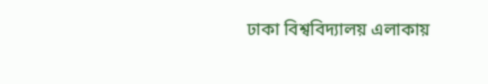ঢাকা বিশ্ববিদ্যালয় এলাকায়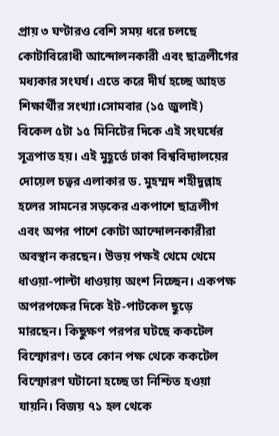প্রায় ৩ ঘণ্টারও বেশি সময় ধরে চলছে কোটাবিরোধী আন্দোলনকারী এবং ছাত্রলীগের মধ্যকার সংঘর্ষ। এতে করে দীর্ঘ হচ্ছে আহত শিক্ষার্থীর সংখ্যা।সোমবার (১৫ জুলাই) বিকেল ৫টা ১৫ মিনিটের দিকে এই সংঘর্ষের সূত্রপাত হয়। এই মুহূর্তে ঢাকা বিশ্ববিদ্যালয়ের দোয়েল চত্বর এলাকার ড. মুহম্মদ শহীদুল্লাহ হলের সামনের সড়কের একপাশে ছাত্রলীগ এবং অপর পাশে কোটা আন্দোলনকারীরা অবস্থান করছেন। উভয় পক্ষই থেমে থেমে ধাওয়া-পাল্টা ধাওয়ায় অংশ নিচ্ছেন। একপক্ষ অপরপক্ষের দিকে ইট-পাটকেল ছুড়ে মারছেন। কিছুক্ষণ পরপর ঘটছে ককটেল বিস্ফোরণ। তবে কোন পক্ষ থেকে ককটেল বিস্ফোরণ ঘটানো হচ্ছে তা নিশ্চিত হওয়া যায়নি। বিজয় ৭১ হল থেকে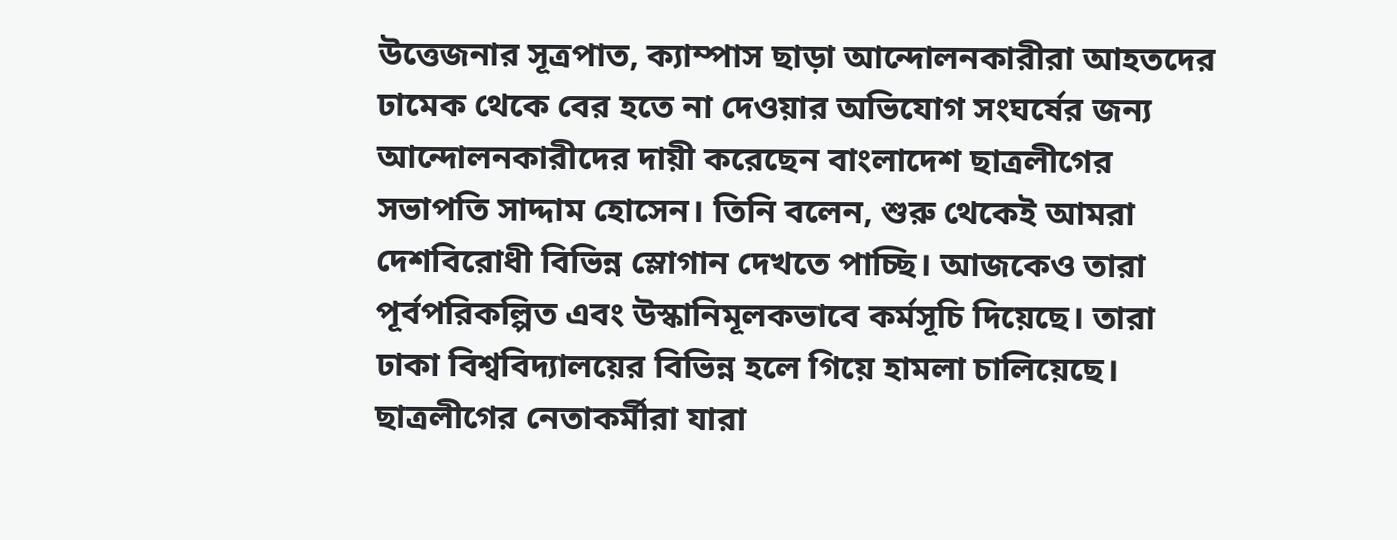উত্তেজনার সূত্রপাত, ক্যাম্পাস ছাড়া আন্দোলনকারীরা আহতদের ঢামেক থেকে বের হতে না দেওয়ার অভিযোগ সংঘর্ষের জন্য আন্দোলনকারীদের দায়ী করেছেন বাংলাদেশ ছাত্রলীগের সভাপতি সাদ্দাম হোসেন। তিনি বলেন, শুরু থেকেই আমরা দেশবিরোধী বিভিন্ন স্লোগান দেখতে পাচ্ছি। আজকেও তারা পূর্বপরিকল্পিত এবং উস্কানিমূলকভাবে কর্মসূচি দিয়েছে। তারা ঢাকা বিশ্ববিদ্যালয়ের বিভিন্ন হলে গিয়ে হামলা চালিয়েছে। ছাত্রলীগের নেতাকর্মীরা যারা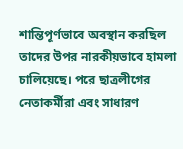শান্তিপূর্ণভাবে অবস্থান করছিল তাদের উপর নারকীয়ভাবে হামলা চালিয়েছে। পরে ছাত্রলীগের নেতাকর্মীরা এবং সাধারণ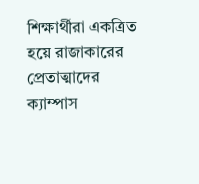শিক্ষার্থীরা একত্রিত হয়ে রাজাকারের প্রেতাত্মাদের ক্যাম্পাস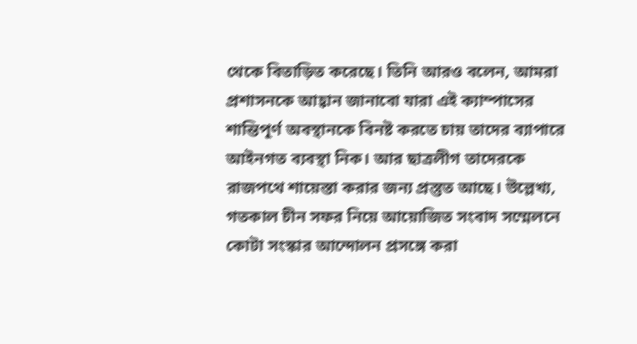থেকে বিতাড়িত করেছে। তিনি আরও বলেন, আমরা প্রশাসনকে আহ্বান জানাবো যারা এই ক্যাম্পাসের শান্তিপূর্ণ অবস্থানকে বিনষ্ট করতে চায় তাদের ব্যাপারে আইনগত ব্যবস্থা নিক। আর ছাত্রলীগ তাদেরকে রাজপথে শায়েস্তা করার জন্য প্রস্তুত আছে। উল্লেখ্য, গতকাল চীন সফর নিয়ে আয়োজিত সংবাদ সম্মেলনে কোটা সংস্কার আন্দোলন প্রসঙ্গে করা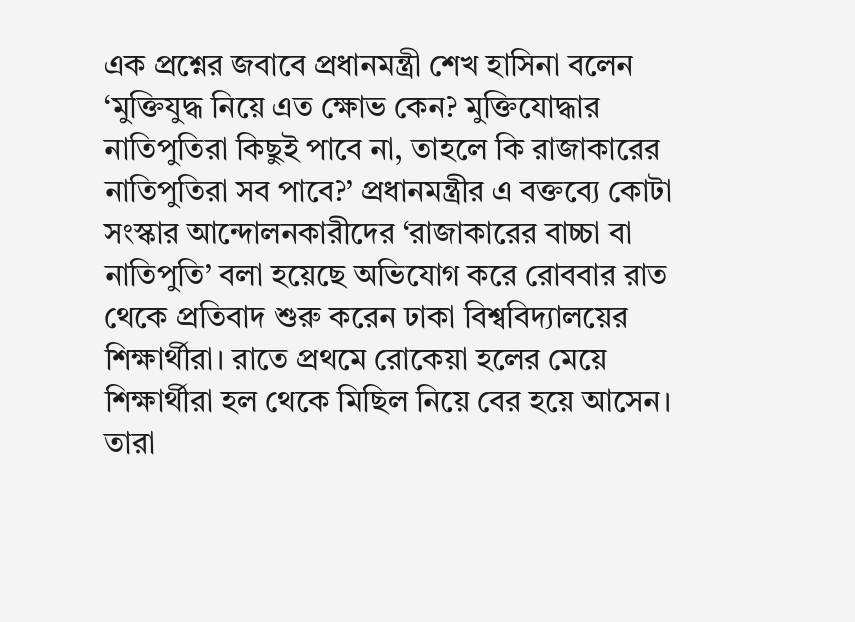এক প্রশ্নের জবাবে প্রধানমন্ত্রী শেখ হাসিনা বলেন ‘মুক্তিযুদ্ধ নিয়ে এত ক্ষোভ কেন? মুক্তিযোদ্ধার নাতিপুতিরা কিছুই পাবে না, তাহলে কি রাজাকারের নাতিপুতিরা সব পাবে?’ প্রধানমন্ত্রীর এ বক্তব্যে কোটা সংস্কার আন্দোলনকারীদের ‘রাজাকারের বাচ্চা বা নাতিপুতি’ বলা হয়েছে অভিযোগ করে রোববার রাত থেকে প্রতিবাদ শুরু করেন ঢাকা বিশ্ববিদ্যালয়ের শিক্ষার্থীরা। রাতে প্রথমে রোকেয়া হলের মেয়ে শিক্ষার্থীরা হল থেকে মিছিল নিয়ে বের হয়ে আসেন। তারা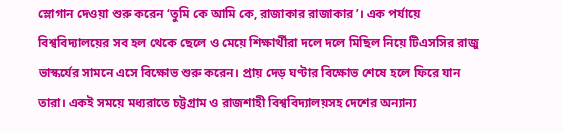স্লোগান দেওয়া শুরু করেন ‘তুমি কে আমি কে, রাজাকার রাজাকার’। এক পর্যায়ে বিশ্ববিদ্যালয়ের সব হল থেকে ছেলে ও মেয়ে শিক্ষার্থীরা দলে দলে মিছিল নিয়ে টিএসসির রাজু ভাস্কর্যের সামনে এসে বিক্ষোভ শুরু করেন। প্রায় দেড় ঘণ্টার বিক্ষোভ শেষে হলে ফিরে যান তারা। একই সময়ে মধ্যরাতে চট্টগ্রাম ও রাজশাহী বিশ্ববিদ্যালয়সহ দেশের অন্যান্য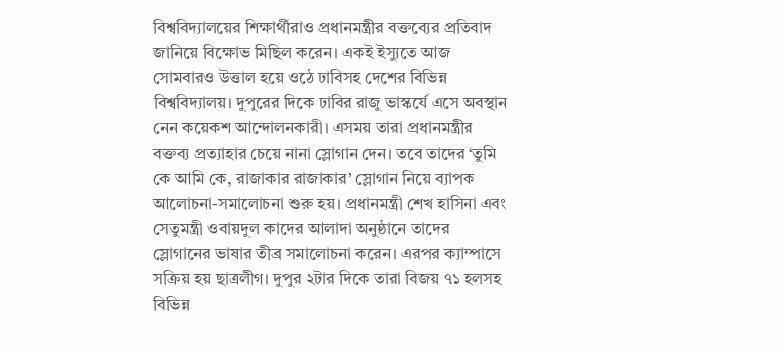বিশ্ববিদ্যালয়ের শিক্ষার্থীরাও প্রধানমন্ত্রীর বক্তব্যের প্রতিবাদ জানিয়ে বিক্ষোভ মিছিল করেন। একই ইস্যুতে আজ সোমবারও উত্তাল হয়ে ওঠে ঢাবিসহ দেশের বিভিন্ন বিশ্ববিদ্যালয়। দুপুরের দিকে ঢাবির রাজু ভাস্কর্যে এসে অবস্থান নেন কয়েকশ আন্দোলনকারী। এসময় তারা প্রধানমন্ত্রীর বক্তব্য প্রত্যাহার চেয়ে নানা স্লোগান দেন। তবে তাদের ‘তুমি কে আমি কে, রাজাকার রাজাকার’ স্লোগান নিয়ে ব্যাপক আলোচনা-সমালোচনা শুরু হয়। প্রধানমন্ত্রী শেখ হাসিনা এবং সেতুমন্ত্রী ওবায়দুল কাদের আলাদা অনুষ্ঠানে তাদের স্লোগানের ভাষার তীব্র সমালোচনা করেন। এরপর ক্যাম্পাসে সক্রিয় হয় ছাত্রলীগ। দুপুর ২টার দিকে তারা বিজয় ৭১ হলসহ বিভিন্ন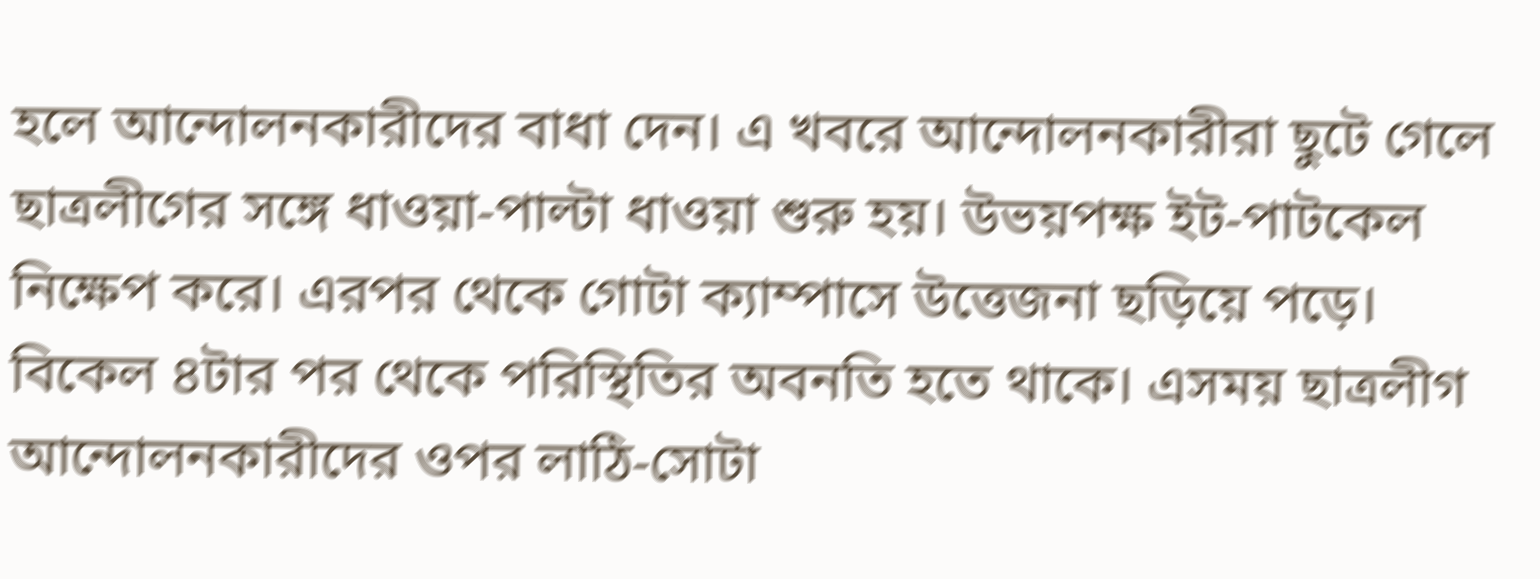হলে আন্দোলনকারীদের বাধা দেন। এ খবরে আন্দোলনকারীরা ছুটে গেলে ছাত্রলীগের সঙ্গে ধাওয়া-পাল্টা ধাওয়া শুরু হয়। উভয়পক্ষ ইট-পাটকেল নিক্ষেপ করে। এরপর থেকে গোটা ক্যাম্পাসে উত্তেজনা ছড়িয়ে পড়ে। বিকেল ৪টার পর থেকে পরিস্থিতির অবনতি হতে থাকে। এসময় ছাত্রলীগ আন্দোলনকারীদের ওপর লাঠি-সোটা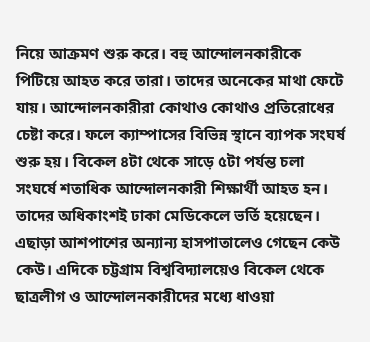নিয়ে আক্রমণ শুরু করে। বহু আন্দোলনকারীকে পিটিয়ে আহত করে তারা। তাদের অনেকের মাথা ফেটে যায়। আন্দোলনকারীরা কোথাও কোথাও প্রতিরোধের চেষ্টা করে। ফলে ক্যাম্পাসের বিভিন্ন স্থানে ব্যাপক সংঘর্ষ শুরু হয়। বিকেল ৪টা থেকে সাড়ে ৫টা পর্যন্ত চলা সংঘর্ষে শতাধিক আন্দোলনকারী শিক্ষার্থী আহত হন। তাদের অধিকাংশই ঢাকা মেডিকেলে ভর্তি হয়েছেন। এছাড়া আশপাশের অন্যান্য হাসপাতালেও গেছেন কেউ কেউ। এদিকে চট্টগ্রাম বিশ্ববিদ্যালয়েও বিকেল থেকে ছাত্রলীগ ও আন্দোলনকারীদের মধ্যে ধাওয়া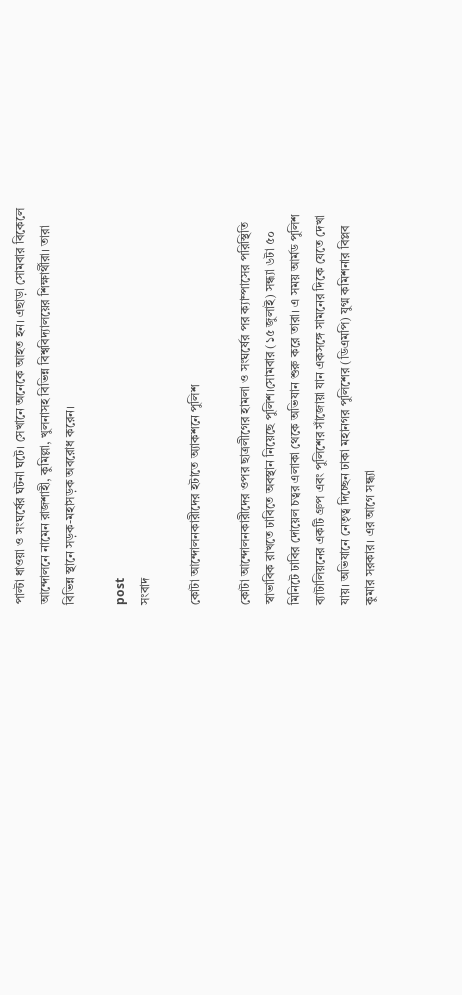পাল্টা ধাওয়া ও সংঘর্ষের ঘটনা ঘটে। সেখানে অনেকে আহত হন। এছাড়া সোমবার বিকেলে আন্দোলনে নামেন রাজশাহী, কুমিল্লা, খুলনাসহ বিভিন্ন বিশ্ববিদ্যালয়ের শিক্ষার্থীরা। তারা বিভিন্ন স্থানে সড়ক-মহাসড়ক অবরোধ করেন।

post
সংবাদ

কোটা আন্দোলনকারীদের হটাতে অ্যাকশনে পুলিশ

কোটা আন্দোলনকারীদের ওপর ছাত্রলীগের হামলা ও সংঘর্ষের পর ক্যাম্পাসের পরিস্থিতি স্বাভাবিক রাখতে ঢাবিতে অবস্থান নিয়েছে পুলিশ।সোমবার (১৫ জুলাই) সন্ধ্যা ৬টা ৫০ মিনিটে ঢাবির দোয়েল চত্বর এলাকা থেকে অভিযান শুরু করে তারা। এ সময় আর্মড পুলিশ ব্যাটালিয়নের একটি গ্রুপ এবং পুলিশের সাঁজোয়া যান একসঙ্গে সামনের দিকে যেতে দেখা যায়। অভিযানে নেতৃত্ব দিচ্ছেন ঢাকা মহানগর পুলিশের (ডিএমপি) যুগ্ম কমিশনার বিপ্লব কুমার সরকার। এর আগে সন্ধ্যা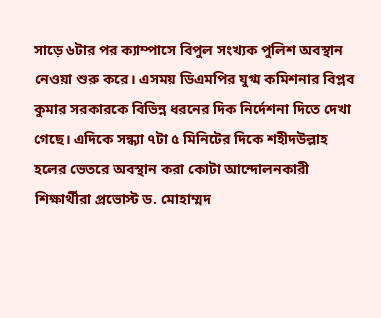সাড়ে ৬টার পর ক্যাম্পাসে বিপুল সংখ্যক পুলিশ অবস্থান নেওয়া শুরু করে। এসময় ডিএমপির যুগ্ম কমিশনার বিপ্লব কুমার সরকারকে বিভিন্ন ধরনের দিক নির্দেশনা দিতে দেখা গেছে। এদিকে সন্ধ্যা ৭টা ৫ মিনিটের দিকে শহীদউল্লাহ হলের ভেতরে অবস্থান করা কোটা আন্দোলনকারী শিক্ষার্থীরা প্রভোস্ট ড. মোহাম্মদ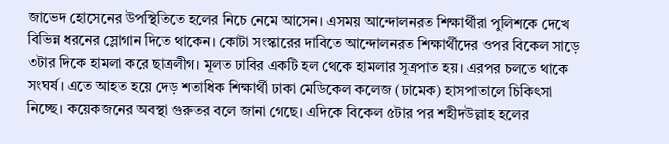জাভেদ হোসেনের উপস্থিতিতে হলের নিচে নেমে আসেন। এসময় আন্দোলনরত শিক্ষার্থীরা পুলিশকে দেখে বিভিন্ন ধরনের স্লোগান দিতে থাকেন। কোটা সংস্কারের দাবিতে আন্দোলনরত শিক্ষার্থীদের ওপর বিকেল সাড়ে ৩টার দিকে হামলা করে ছাত্রলীগ। মূলত ঢাবির একটি হল থেকে হামলার সূত্রপাত হয়। এরপর চলতে থাকে সংঘর্ষ। এতে আহত হয়ে দেড় শতাধিক শিক্ষার্থী ঢাকা মেডিকেল কলেজ (ঢামেক) হাসপাতালে চিকিৎসা নিচ্ছে। কয়েকজনের অবস্থা গুরুতর বলে জানা গেছে। এদিকে বিকেল ৫টার পর শহীদউল্লাহ হলের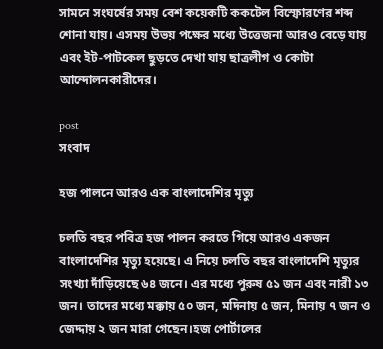সামনে সংঘর্ষের সময় বেশ কয়েকটি ককটেল বিস্ফোরণের শব্দ শোনা যায়। এসময় উভয় পক্ষের মধ্যে উত্তেজনা আরও বেড়ে যায় এবং ইট-পাটকেল ছুড়তে দেখা যায় ছাত্রলীগ ও কোটা আন্দোলনকারীদের।

post
সংবাদ

হজ পালনে আরও এক বাংলাদেশির মৃত্যু

চলতি বছর পবিত্র হজ পালন করতে গিয়ে আরও একজন বাংলাদেশির মৃত্যু হয়েছে। এ নিয়ে চলতি বছর বাংলাদেশি মৃত্যুর সংখ্যা দাঁড়িয়েছে ৬৪ জনে। এর মধ্যে পুরুষ ৫১ জন এবং নারী ১৩ জন। তাদের মধ্যে মক্কায় ৫০ জন, মদিনায় ৫ জন, মিনায় ৭ জন ও জেদ্দায় ২ জন মারা গেছেন।হজ পোর্টালের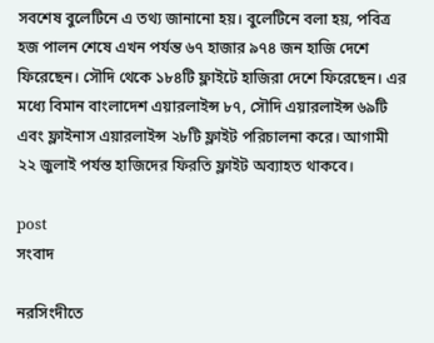সবশেষ বুলেটিনে এ তথ্য জানানো হয়। বুলেটিনে বলা হয়, পবিত্র হজ পালন শেষে এখন পর্যন্ত ৬৭ হাজার ৯৭৪ জন হাজি দেশে ফিরেছেন। সৌদি থেকে ১৮৪টি ফ্লাইটে হাজিরা দেশে ফিরেছেন। এর মধ্যে বিমান বাংলাদেশ এয়ারলাইন্স ৮৭, সৌদি এয়ারলাইন্স ৬৯টি এবং ফ্লাইনাস এয়ারলাইন্স ২৮টি ফ্লাইট পরিচালনা করে। আগামী ২২ জুলাই পর্যন্ত হাজিদের ফিরতি ফ্লাইট অব্যাহত থাকবে।

post
সংবাদ

নরসিংদীতে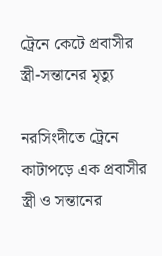ট্রেনে কেটে প্রবাসীর স্ত্রী-সন্তানের মৃত্যু

নরসিংদীতে ট্রেনে কাটাপড়ে এক প্রবাসীর স্ত্রী ও সন্তানের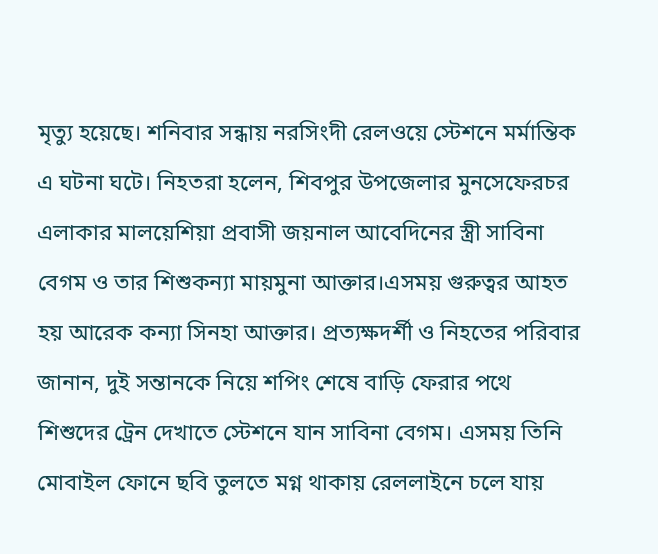মৃত্যু হয়েছে। শনিবার সন্ধায় নরসিংদী রেলওয়ে স্টেশনে মর্মান্তিক এ ঘটনা ঘটে। নিহতরা হলেন, শিবপুর উপজেলার মুনসেফেরচর এলাকার মালয়েশিয়া প্রবাসী জয়নাল আবেদিনের স্ত্রী সাবিনা বেগম ও তার শিশুকন্যা মায়মুনা আক্তার।এসময় গুরুত্বর আহত হয় আরেক কন্যা সিনহা আক্তার। প্রত্যক্ষদর্শী ও নিহতের পরিবার জানান, দুই সন্তানকে নিয়ে শপিং শেষে বাড়ি ফেরার পথে শিশুদের ট্রেন দেখাতে স্টেশনে যান সাবিনা বেগম। এসময় তিনি মোবাইল ফোনে ছবি তুলতে মগ্ন থাকায় রেললাইনে চলে যায়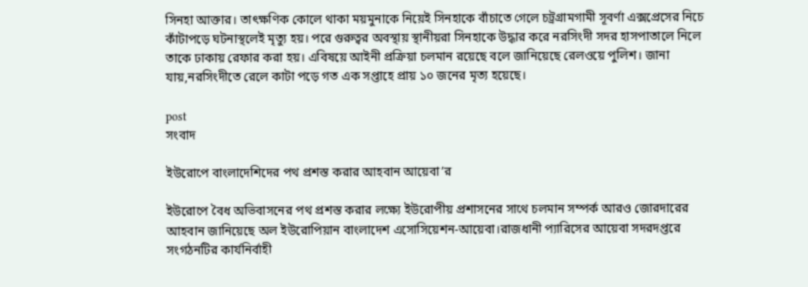সিনহা আক্তার। তাৎক্ষণিক কোলে থাকা ময়মুনাকে নিয়েই সিনহাকে বাঁচাতে গেলে চট্রগ্রামগামী সূবর্ণা এক্সপ্রেসের নিচে কাঁটাপড়ে ঘটনাস্থলেই মৃত্যু হয়। পরে গুরুত্বর অবস্থায় স্থানীয়রা সিনহাকে উদ্ধার করে নরসিংদী সদর হাসপাতালে নিলে তাকে ঢাকায় রেফার করা হয়। এবিষয়ে আইনী প্রক্রিয়া চলমান রয়েছে বলে জানিয়েছে রেলওয়ে পুলিশ। জানা যায়,নরসিংদীতে রেলে কাটা পড়ে গত এক সপ্তাহে প্রায় ১০ জনের মৃত্য হয়েছে।

post
সংবাদ

ইউরোপে বাংলাদেশিদের পথ প্রশস্ত করার আহবান আয়েবা’র

ইউরোপে বৈধ অভিবাসনের পথ প্রশস্ত করার লক্ষ্যে ইউরোপীয় প্রশাসনের সাথে চলমান সম্পর্ক আরও জোরদারের আহবান জানিয়েছে অল ইউরোপিয়ান বাংলাদেশ এসোসিয়েশন-আয়েবা।রাজধানী প্যারিসের আয়েবা সদরদপ্তরে সংগঠনটির কার্যনির্বাহী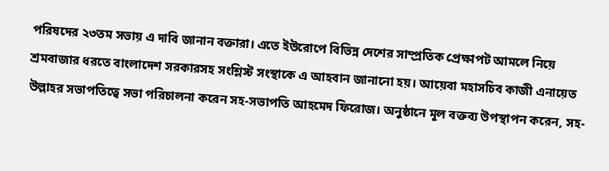পরিষদের ২৩তম সভায় এ দাবি জানান বক্তারা। এতে ইউরোপে বিভিন্ন দেশের সাম্প্রতিক প্রেক্ষাপট আমলে নিয়ে শ্রমবাজার ধরতে বাংলাদেশ সরকারসহ সংশ্লিস্ট সংস্থাকে এ আহবান জানানো হয়। আয়েবা মহাসচিব কাজী এনায়েত উল্লাহর সভাপতিত্বে সভা পরিচালনা করেন সহ-সভাপতি আহমেদ ফিরোজ। অনুষ্ঠানে মূল বক্তব্য উপস্থাপন করেন, সহ-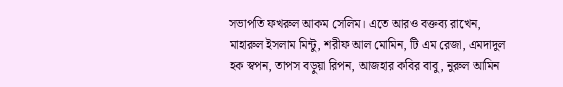সভাপতি ফখরুল আকম সেলিম। এতে আরও বক্তব্য রাখেন, মাহারুল ইসলাম মিন্টু, শরীফ আল মোমিন, টি এম রেজা, এমদাদুল হক স্বপন, তাপস বড়ুয়া রিপন, আজহার কবির বাবু, নুরুল আমিন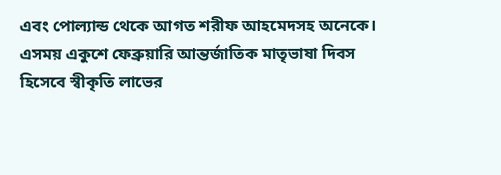এবং পোল্যান্ড থেকে আগত শরীফ আহমেদসহ অনেকে। এসময় একুশে ফেব্রুয়ারি আন্তর্জাতিক মাতৃভাষা দিবস হিসেবে স্বীকৃতি লাভের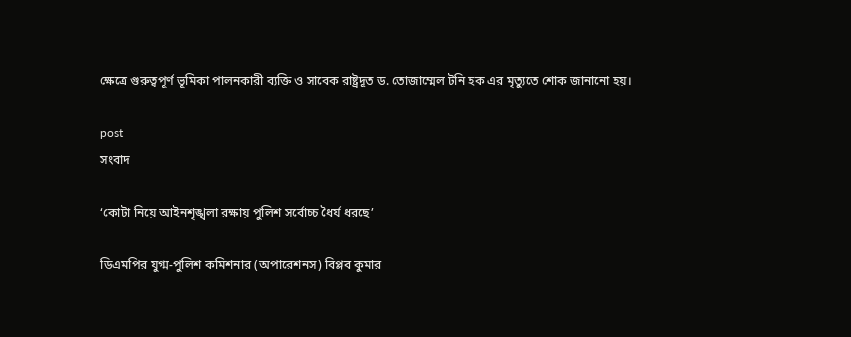ক্ষেত্রে গুরুত্বপূর্ণ ভূমিকা পালনকারী ব্যক্তি ও সাবেক রাষ্ট্রদূত ড. তোজাম্মেল টনি হক এর মৃত্যুতে শোক জানানো হয়।

post
সংবাদ

‘কোটা নিয়ে আইনশৃঙ্খলা রক্ষায় পুলিশ সর্বোচ্চ ধৈর্য ধরছে’

ডিএমপির যুগ্ম-পুলিশ কমিশনার (অপারেশনস) বিপ্লব কুমার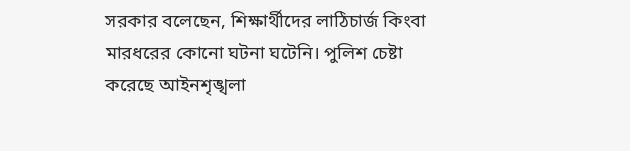সরকার বলেছেন, শিক্ষার্থীদের লাঠিচার্জ কিংবা মারধরের কোনো ঘটনা ঘটেনি। পুলিশ চেষ্টা করেছে আইনশৃঙ্খলা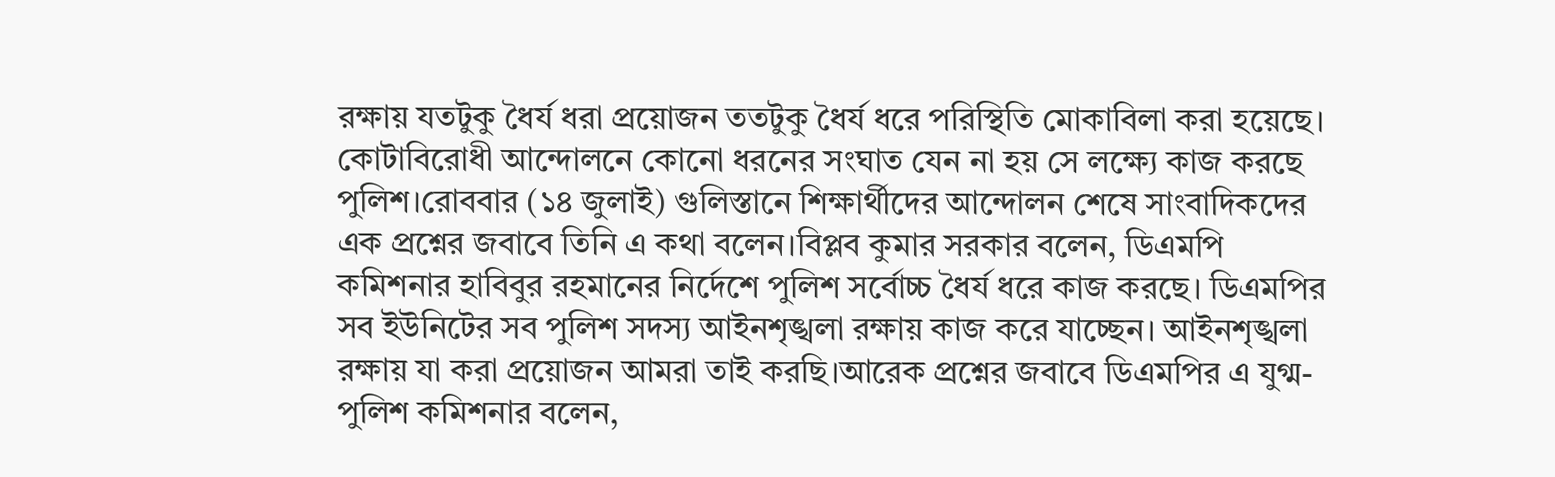রক্ষায় যতটুকু ধৈর্য ধরা প্রয়োজন ততটুকু ধৈর্য ধরে পরিস্থিতি মোকাবিলা করা হয়েছে। কোটাবিরোধী আন্দোলনে কোনো ধরনের সংঘাত যেন না হয় সে লক্ষ্যে কাজ করছে পুলিশ।রোববার (১৪ জুলাই) গুলিস্তানে শিক্ষার্থীদের আন্দোলন শেষে সাংবাদিকদের এক প্রশ্নের জবাবে তিনি এ কথা বলেন।বিপ্লব কুমার সরকার বলেন, ডিএমপি কমিশনার হাবিবুর রহমানের নির্দেশে পুলিশ সর্বোচ্চ ধৈর্য ধরে কাজ করছে। ডিএমপির সব ইউনিটের সব পুলিশ সদস্য আইনশৃঙ্খলা রক্ষায় কাজ করে যাচ্ছেন। আইনশৃঙ্খলা রক্ষায় যা করা প্রয়োজন আমরা তাই করছি।আরেক প্রশ্নের জবাবে ডিএমপির এ যুগ্ম-পুলিশ কমিশনার বলেন,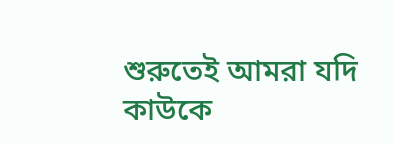শুরুতেই আমরা যদি কাউকে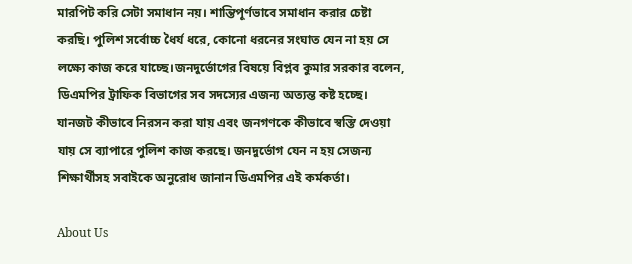মারপিট করি সেটা সমাধান নয়। শান্তিপূর্ণভাবে সমাধান করার চেষ্টা করছি। পুলিশ সর্বোচ্চ ধৈর্য ধরে, কোনো ধরনের সংঘাত যেন না হয় সে লক্ষ্যে কাজ করে যাচ্ছে।জনদুর্ভোগের বিষয়ে বিপ্লব কুমার সরকার বলেন, ডিএমপির ট্রাফিক বিভাগের সব সদস্যের এজন্য অত্যন্ত কষ্ট হচ্ছে। যানজট কীভাবে নিরসন করা যায় এবং জনগণকে কীভাবে স্বস্তি দেওয়া যায় সে ব্যাপারে পুলিশ কাজ করছে। জনদুর্ভোগ যেন ন হয় সেজন্য শিক্ষার্থীসহ সবাইকে অনুরোধ জানান ডিএমপির এই কর্মকর্তা।

About Us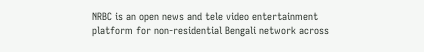NRBC is an open news and tele video entertainment platform for non-residential Bengali network across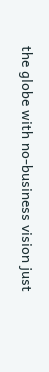the globe with no-business vision just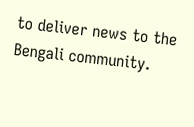to deliver news to the Bengali community.